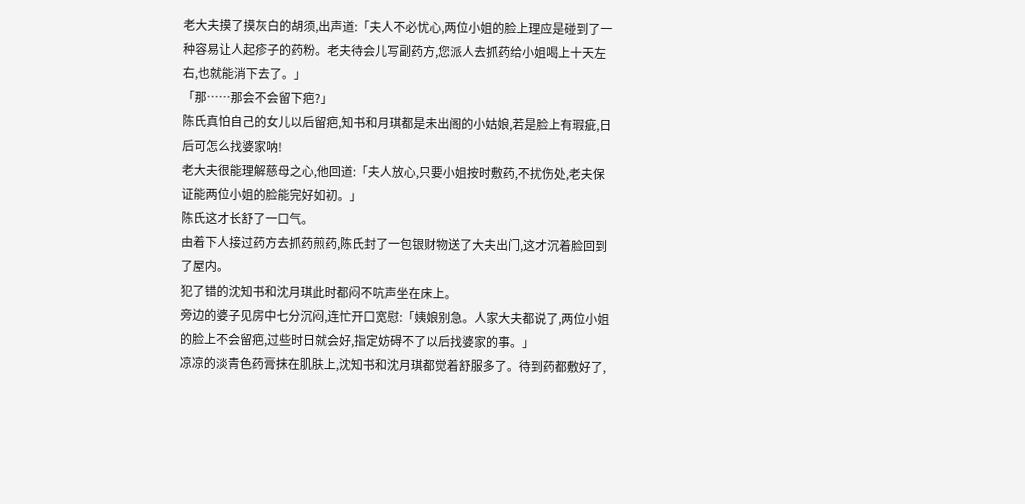老大夫摸了摸灰白的胡须,出声道:「夫人不必忧心,两位小姐的脸上理应是碰到了一种容易让人起疹子的药粉。老夫待会儿写副药方,您派人去抓药给小姐喝上十天左右,也就能消下去了。」
「那……那会不会留下疤?」
陈氏真怕自己的女儿以后留疤,知书和月琪都是未出阁的小姑娘,若是脸上有瑕疵,日后可怎么找婆家呐!
老大夫很能理解慈母之心,他回道:「夫人放心,只要小姐按时敷药,不扰伤处,老夫保证能两位小姐的脸能完好如初。」
陈氏这才长舒了一口气。
由着下人接过药方去抓药煎药,陈氏封了一包银财物送了大夫出门,这才沉着脸回到了屋内。
犯了错的沈知书和沈月琪此时都闷不吭声坐在床上。
旁边的婆子见房中七分沉闷,连忙开口宽慰:「姨娘别急。人家大夫都说了,两位小姐的脸上不会留疤,过些时日就会好,指定妨碍不了以后找婆家的事。」
凉凉的淡青色药膏抹在肌肤上,沈知书和沈月琪都觉着舒服多了。待到药都敷好了,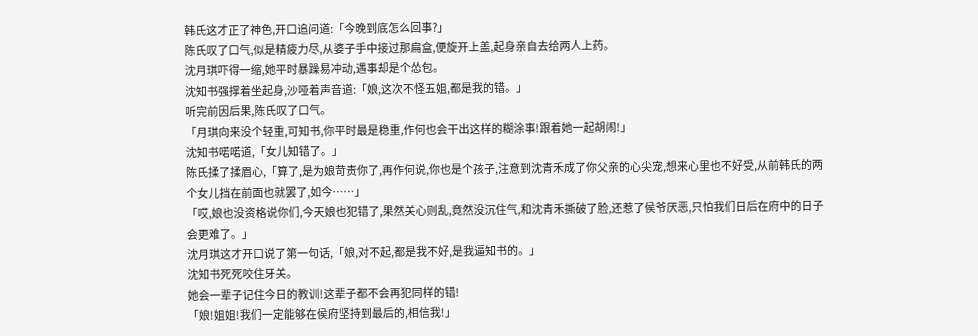韩氏这才正了神色,开口追问道:「今晚到底怎么回事?」
陈氏叹了口气,似是精疲力尽,从婆子手中接过那扁盒,便旋开上盖,起身亲自去给两人上药。
沈月琪吓得一缩,她平时暴躁易冲动,遇事却是个怂包。
沈知书强撑着坐起身,沙哑着声音道:「娘,这次不怪五姐,都是我的错。」
听完前因后果,陈氏叹了口气。
「月琪向来没个轻重,可知书,你平时最是稳重,作何也会干出这样的糊涂事!跟着她一起胡闹!」
沈知书喏喏道,「女儿知错了。」
陈氏揉了揉眉心,「算了,是为娘苛责你了,再作何说,你也是个孩子,注意到沈青禾成了你父亲的心尖宠,想来心里也不好受,从前韩氏的两个女儿挡在前面也就罢了,如今……」
「哎,娘也没资格说你们,今天娘也犯错了,果然关心则乱,竟然没沉住气,和沈青禾撕破了脸,还惹了侯爷厌恶,只怕我们日后在府中的日子会更难了。」
沈月琪这才开口说了第一句话,「娘,对不起,都是我不好,是我逼知书的。」
沈知书死死咬住牙关。
她会一辈子记住今日的教训!这辈子都不会再犯同样的错!
「娘!姐姐!我们一定能够在侯府坚持到最后的,相信我!」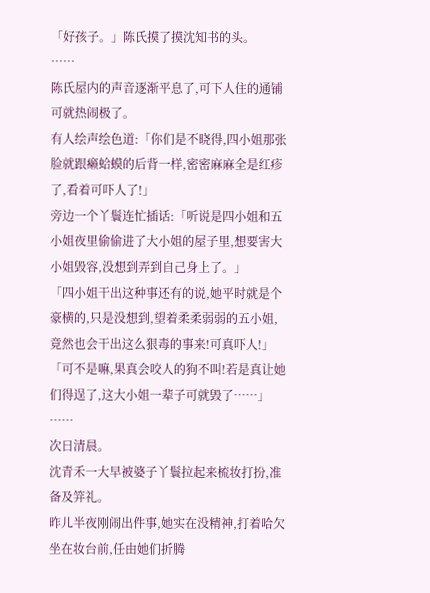「好孩子。」陈氏摸了摸沈知书的头。
……
陈氏屋内的声音逐渐平息了,可下人住的通铺可就热闹极了。
有人绘声绘色道:「你们是不晓得,四小姐那张脸就跟癞蛤蟆的后背一样,密密麻麻全是红疹了,看着可吓人了!」
旁边一个丫鬟连忙插话:「听说是四小姐和五小姐夜里偷偷进了大小姐的屋子里,想要害大小姐毁容,没想到弄到自己身上了。」
「四小姐干出这种事还有的说,她平时就是个豪横的,只是没想到,望着柔柔弱弱的五小姐,竟然也会干出这么狠毒的事来!可真吓人!」
「可不是嘛,果真会咬人的狗不叫!若是真让她们得逞了,这大小姐一辈子可就毁了……」
……
次日清晨。
沈青禾一大早被婆子丫鬟拉起来梳妆打扮,准备及笄礼。
昨儿半夜刚闹出件事,她实在没精神,打着哈欠坐在妆台前,任由她们折腾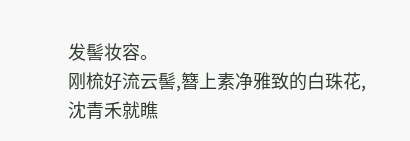发髻妆容。
刚梳好流云髻,簪上素净雅致的白珠花,沈青禾就瞧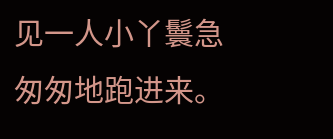见一人小丫鬟急匆匆地跑进来。